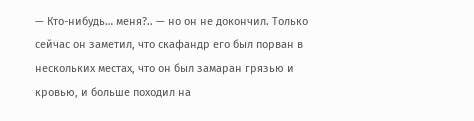— Кто-нибудь… меня?.. — но он не докончил. Только сейчас он заметил, что скафандр его был порван в нескольких местах, что он был замаран грязью и кровью, и больше походил на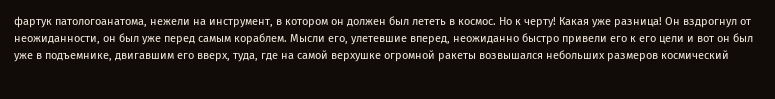фартук патологоанатома, нежели на инструмент, в котором он должен был лететь в космос. Но к черту! Какая уже разница! Он вздрогнул от неожиданности, он был уже перед самым кораблем. Мысли его, улетевшие вперед, неожиданно быстро привели его к его цели и вот он был уже в подъемнике, двигавшим его вверх, туда, где на самой верхушке огромной ракеты возвышался небольших размеров космический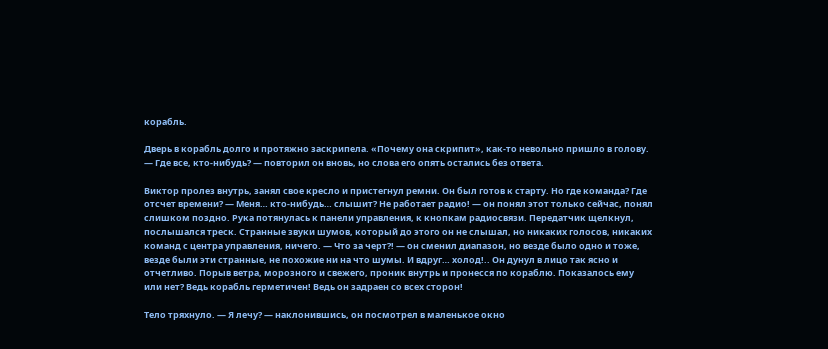корабль.

Дверь в корабль долго и протяжно заскрипела. «Почему она скрипит», как-то невольно пришло в голову. — Где все, кто-нибудь? — повторил он вновь, но слова его опять остались без ответа.

Виктор пролез внутрь, занял свое кресло и пристегнул ремни. Он был готов к старту. Но где команда? Где отсчет времени? — Меня… кто-нибудь… слышит? Не работает радио! — он понял этот только сейчас, понял слишком поздно. Рука потянулась к панели управления, к кнопкам радиосвязи. Передатчик щелкнул, послышался треск. Странные звуки шумов, который до этого он не слышал, но никаких голосов, никаких команд с центра управления, ничего. — Что за черт?! — он сменил диапазон, но везде было одно и тоже, везде были эти странные, не похожие ни на что шумы. И вдруг… холод!.. Он дунул в лицо так ясно и отчетливо. Порыв ветра, морозного и свежего, проник внутрь и пронесся по кораблю. Показалось ему или нет? Ведь корабль герметичен! Ведь он задраен со всех сторон!

Тело тряхнуло. — Я лечу? — наклонившись, он посмотрел в маленькое окно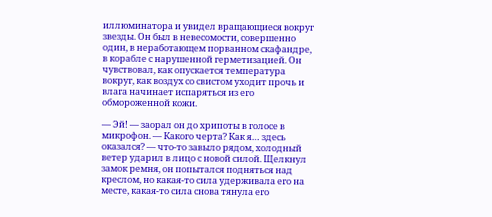иллюминатора и увидел вращающиеся вокруг звезды. Он был в невесомости, совершенно один, в неработающем порванном скафандре, в корабле с нарушенной герметизацией. Он чувствовал, как опускается температура вокруг, как воздух со свистом уходит прочь и влага начинает испаряться из его обмороженной кожи.

— Эй! — заорал он до хрипоты в голосе в микрофон. — Какого черта? Как я… здесь оказался? — что-то завыло рядом, холодный ветер ударил в лицо с новой силой. Щелкнул замок ремня, он попытался подняться над креслом, но какая-то сила удерживала его на месте, какая-то сила снова тянула его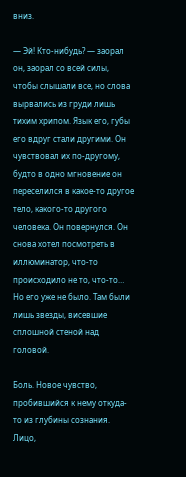вниз.

— Эй! Кто-нибудь? — заорал он, заорал со всей силы, чтобы слышали все, но слова вырвались из груди лишь тихим хрипом. Язык его, губы его вдруг стали другими. Он чувствовал их по-другому, будто в одно мгновение он переселился в какое-то другое тело, какого-то другого человека. Он повернулся. Он снова хотел посмотреть в иллюминатор, что-то происходило не то, что-то… Но его уже не было. Там были лишь звезды, висевшие сплошной стеной над головой.

Боль. Новое чувство, пробившийся к нему откуда-то из глубины сознания. Лицо,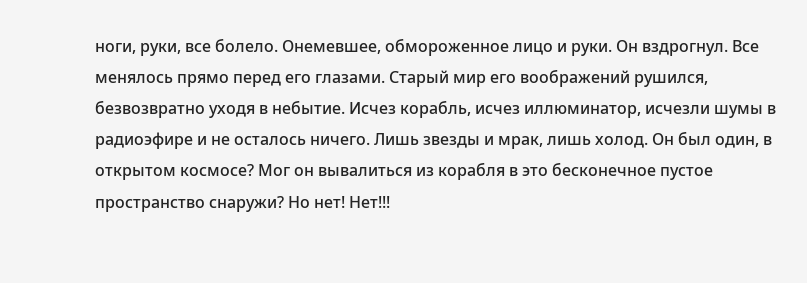ноги, руки, все болело. Онемевшее, обмороженное лицо и руки. Он вздрогнул. Все менялось прямо перед его глазами. Старый мир его воображений рушился, безвозвратно уходя в небытие. Исчез корабль, исчез иллюминатор, исчезли шумы в радиоэфире и не осталось ничего. Лишь звезды и мрак, лишь холод. Он был один, в открытом космосе? Мог он вывалиться из корабля в это бесконечное пустое пространство снаружи? Но нет! Нет!!!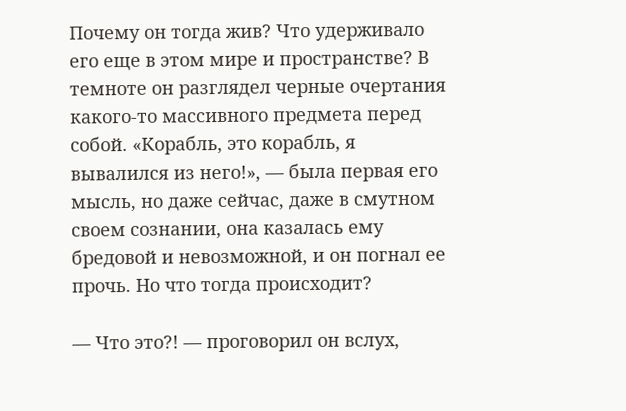Почему он тогда жив? Что удерживало его еще в этом мире и пространстве? В темноте он разглядел черные очертания какого-то массивного предмета перед собой. «Корабль, это корабль, я вывалился из него!», — была первая его мысль, но даже сейчас, даже в смутном своем сознании, она казалась ему бредовой и невозможной, и он погнал ее прочь. Но что тогда происходит?

— Что это?! — проговорил он вслух,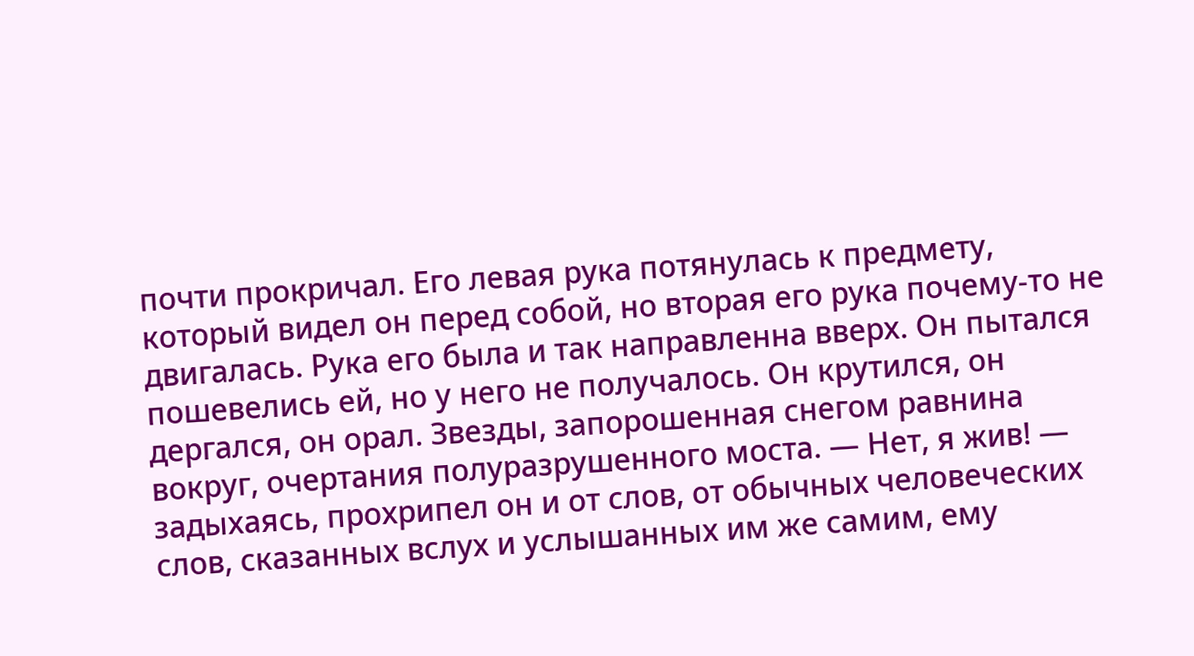почти прокричал. Его левая рука потянулась к предмету, который видел он перед собой, но вторая его рука почему-то не двигалась. Рука его была и так направленна вверх. Он пытался пошевелись ей, но у него не получалось. Он крутился, он дергался, он орал. Звезды, запорошенная снегом равнина вокруг, очертания полуразрушенного моста. — Нет, я жив! — задыхаясь, прохрипел он и от слов, от обычных человеческих слов, сказанных вслух и услышанных им же самим, ему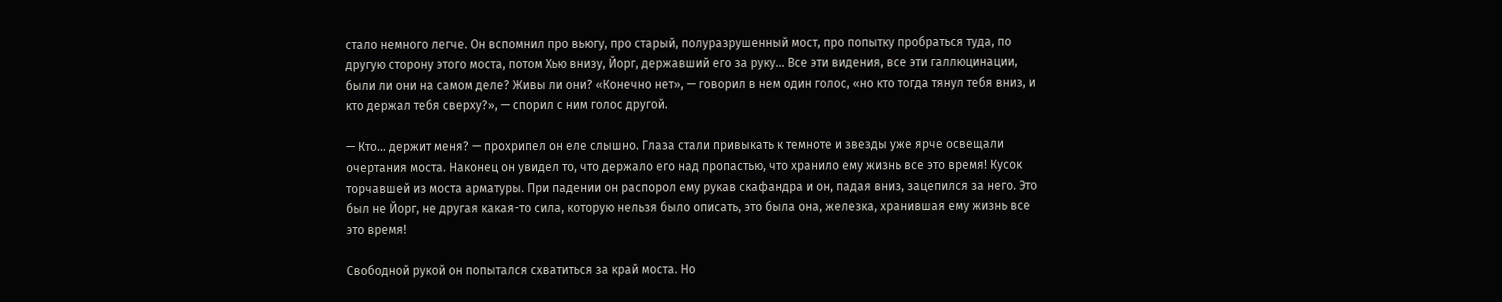стало немного легче. Он вспомнил про вьюгу, про старый, полуразрушенный мост, про попытку пробраться туда, по другую сторону этого моста, потом Хью внизу, Йорг, державший его за руку… Все эти видения, все эти галлюцинации, были ли они на самом деле? Живы ли они? «Конечно нет», — говорил в нем один голос, «но кто тогда тянул тебя вниз, и кто держал тебя сверху?», — спорил с ним голос другой.

— Кто… держит меня? — прохрипел он еле слышно. Глаза стали привыкать к темноте и звезды уже ярче освещали очертания моста. Наконец он увидел то, что держало его над пропастью, что хранило ему жизнь все это время! Кусок торчавшей из моста арматуры. При падении он распорол ему рукав скафандра и он, падая вниз, зацепился за него. Это был не Йорг, не другая какая-то сила, которую нельзя было описать, это была она, железка, хранившая ему жизнь все это время!

Свободной рукой он попытался схватиться за край моста. Но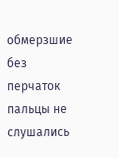обмерзшие без перчаток пальцы не слушались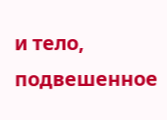и тело, подвешенное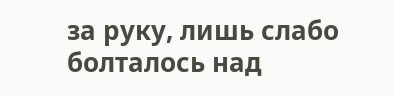за руку, лишь слабо болталось над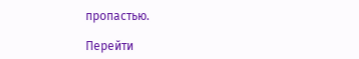пропастью.

Перейти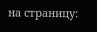на страницу: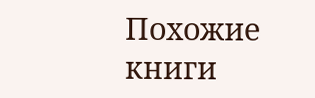Похожие книги